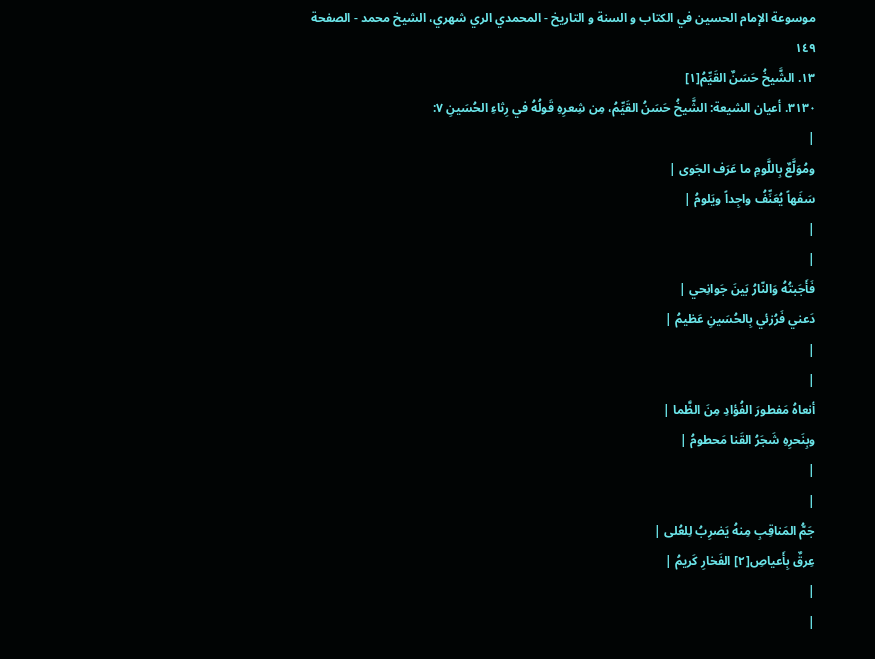موسوعة الإمام الحسين في الكتاب و السنة و التاريخ - المحمدي الري شهري، الشيخ محمد - الصفحة ١٤٩
١٣. الشَّيخُ حَسَنٌ القَيِّمُ[١]
٣١٣٠. أعيان الشيعة: الشَّيخُ حَسَنُ القَيِّمُ، مِن شِعرِهِ قَولُهُ في رِثاءِ الحُسَينِ ٧:
|
ومُوَلَّعٌ بِاللَّومِ ما عَرَف الجَوى |
سَفَهاً يُعَنِّفُ واجِداً ويَلومُ |
|
|
فَأَجَبتُهُ وَالنّارُ بَينَ جَوانِحي |
دَعني فَرُزئي بِالحُسَينِ عَظيمُ |
|
|
أنعاهُ مَفطورَ الفُؤادِ مِنَ الظَّما |
وبِنَحرِهِ شَجَرُ القَنا مَحطومُ |
|
|
جَمُّ المَناقِبِ مِنهُ يَضرِبُ لِلعُلى |
عِرقٌ بِأَعياصِ[٢] الفَخارِ كَريمُ |
|
|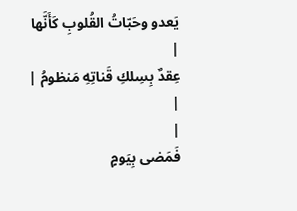يَعدو وحَبّاتُ القُلوبِ كَأَنَّها |
عِقدٌ بِسِلكِ قَناتِهِ مَنظومُ |
|
|
فَمَضى بِيَومٍ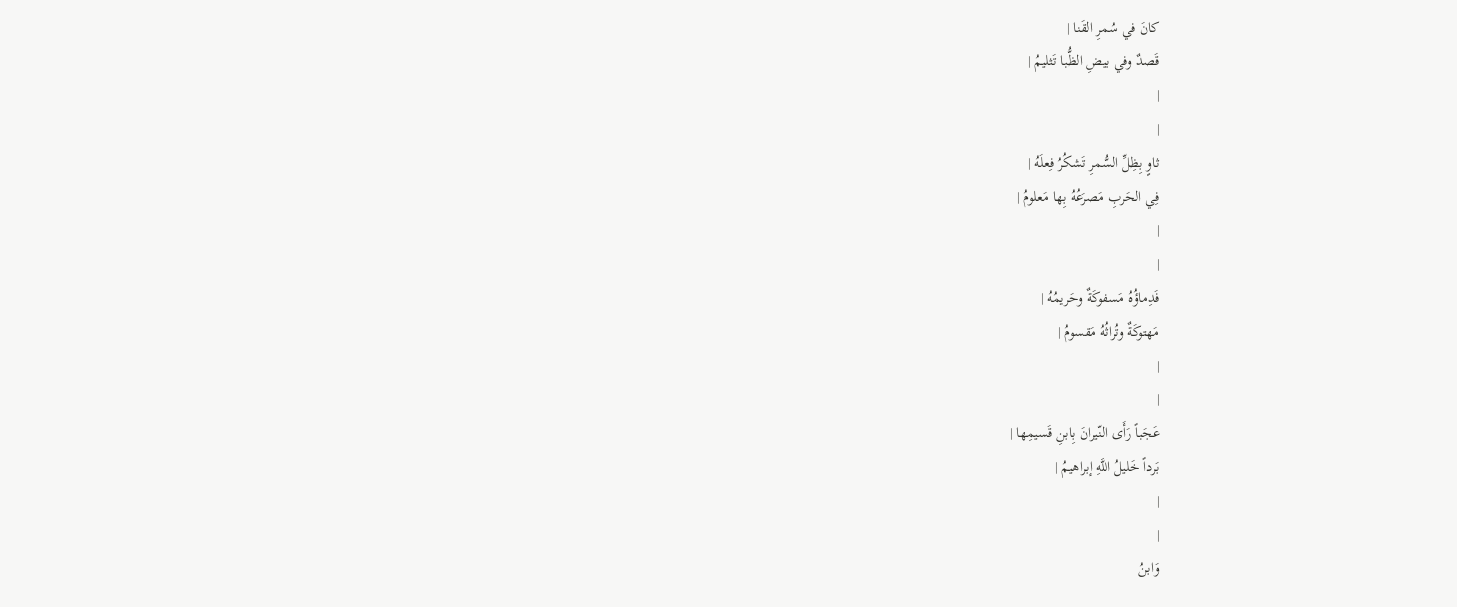كانَ في سُمرِ القَنا |
قَصدٌ وفي بيضِ الظُّبا تَثليمُ |
|
|
ثاوٍ بِظِلِّ السُّمرِ تَشكُرُ فِعلَهُ |
فِي الحَربِ مَصرَعُهُ بِها مَعلومُ |
|
|
فَدِماؤُهُ مَسفوكَةٌ وحَريمُهُ |
مَهتوكَةٌ وتُراثُهُ مَقسومُ |
|
|
عَجَباً رَأَى النّيرانَ بِابنِ قَسيمِها |
بَرداً خَليلُ اللَّهِ إبراهيمُ |
|
|
وَابنُ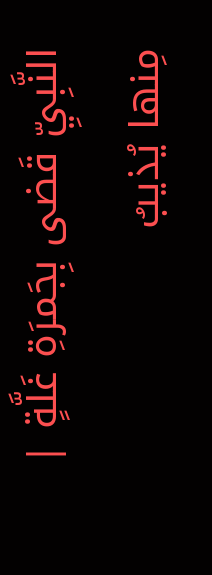النَّبِيِّ قَضى بِجَمرَةِ غَلَّةٍ |
مِنها يُذيبُ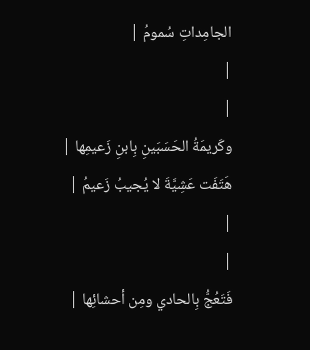الجامِداتِ سُمومُ |
|
|
وكَريمَةُ الحَسَبَينِ بِابنِ زَعيمِها |
هَتَفَت عَشِيَّةَ لا يُجيبُ زَعيمُ |
|
|
فَتَعُجُّ بِالحادي ومِن أحشائِها |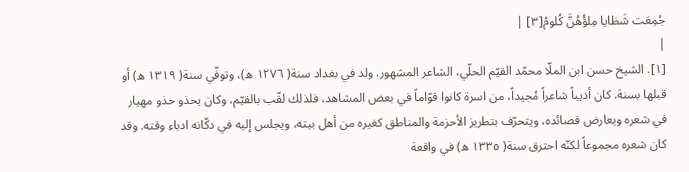جُمِعَت شَظايا مِلؤُهُنَّ كُلومُ[٣] |
|
[١]. الشيخ حسن ابن الملّا محمّد القيّم الحلّي، الشاعر المشهور. ولد في بغداد سنة( ١٢٧٦ ه)، وتوفّي سنة( ١٣١٩ ه) أو قبلها بسنة. كان أديباً شاعراً مُجيداً، من اسرة كانوا قوّاماً في بعض المشاهد، فلذلك لقّب بالقيّم، وكان يحذو حذو مهيار في شعره ويعارض قصائده، ويتحرّف بتطريز الأحزمة والمناطق كغيره من أهل بيته، ويجلس إليه في دكّانه ادباء وقته. وقد كان شعره مجموعاً لكنّه احترق سنة( ١٣٣٥ ه) في واقعة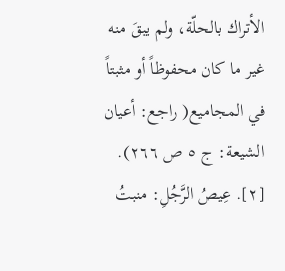الأتراك بالحلّة، ولم يبقَ منه غير ما كان محفوظاً أو مثبتاً في المجاميع( راجع: أعيان الشيعة: ج ٥ ص ٢٦٦).
[٢]. عِيصُ الرَّجُلِ: منبتُ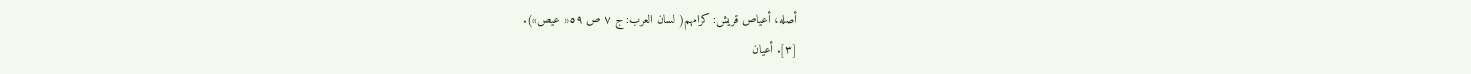أصله، أعياص قريش: كرامهم( لسان العرب: ج ٧ ص ٥٩« عيص»).
[٣]. أعيان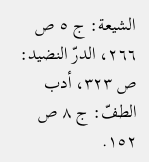الشيعة: ج ٥ ص ٢٦٦، الدرّ النضيد: ص ٣٢٣، أدب الطفّ: ج ٨ ص ١٥٢.